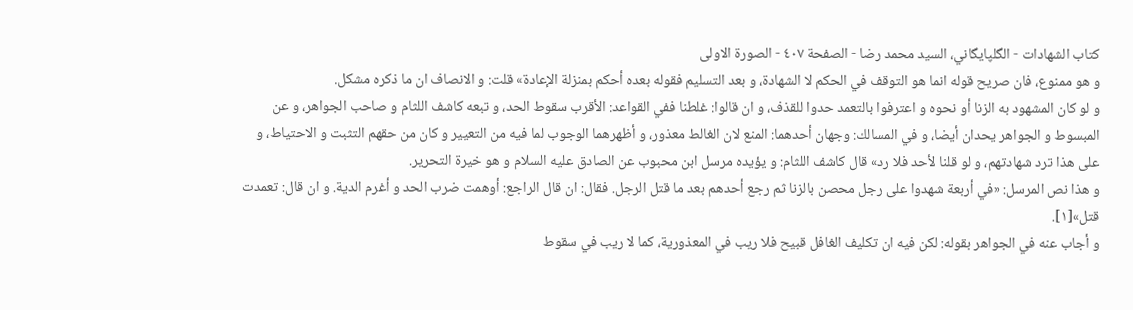كتاب الشهادات - الگلپايگاني، السيد محمد رضا - الصفحة ٤٠٧ - الصورة الاولى
و هو ممنوع، فان صريح قوله انما هو التوقف في الحكم لا الشهادة، و بعد التسليم فقوله بعده أحكم بمنزلة الإعادة» قلت: و الانصاف ان ما ذكره مشكل.
و لو كان المشهود به الزنا أو نحوه و اعترفوا بالتعمد حدوا للقذف، و ان قالوا: غلطنا ففي القواعد: الأقرب سقوط الحد، و تبعه كاشف اللثام و صاحب الجواهر، و عن المبسوط و الجواهر يحدان أيضا، و في المسالك: وجهان أحدهما: المنع لان الغالط معذور، و أظهرهما الوجوب لما فيه من التعيير و كان من حقهم التثبت و الاحتياط، و على هذا ترد شهادتهم، و لو قلنا لأحد فلا رد» قال كاشف اللثام: و يؤيده مرسل ابن محبوب عن الصادق عليه السلام و هو خيرة التحرير.
و هذا نص المرسل: «في أربعة شهدوا على رجل محصن بالزنا ثم رجع أحدهم بعد ما قتل الرجل. فقال: ان قال الراجع: أوهمت ضرب الحد و أغرم الدية. و ان قال: تعمدت قتل»[١].
و أجاب عنه في الجواهر بقوله: لكن فيه ان تكليف الغافل قبيح فلا ريب في المعذورية، كما لا ريب في سقوط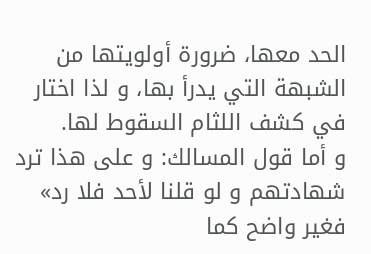الحد معها، ضرورة أولويتها من الشبهة التي يدرأ بها، و لذا اختار في كشف اللثام السقوط لها.
و أما قول المسالك: و على هذا ترد شهادتهم و لو قلنا لأحد فلا رد» فغير واضح كما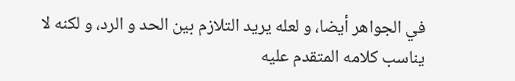في الجواهر أيضا، و لعله يريد التلازم بين الحد و الرد، و لكنه لا يناسب كلامه المتقدم عليه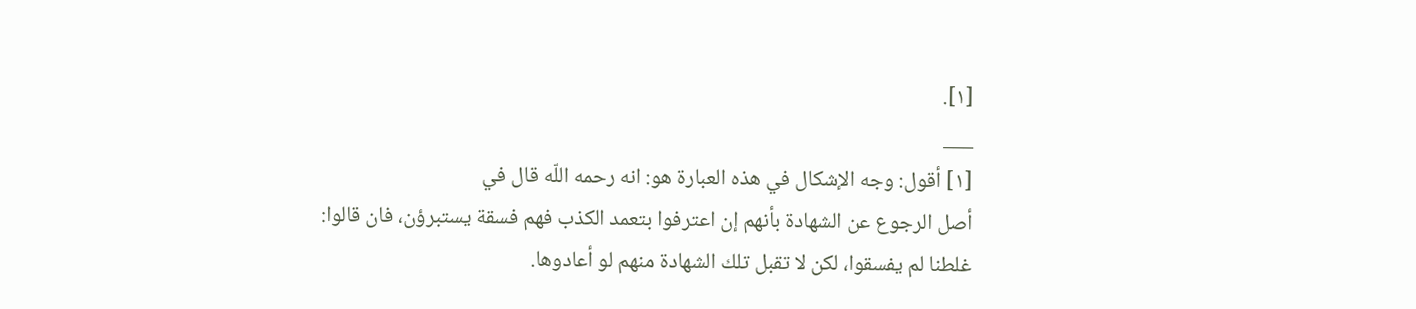[١].
___
[١] أقول: وجه الإشكال في هذه العبارة هو: انه رحمه اللّه قال في
أصل الرجوع عن الشهادة بأنهم إن اعترفوا بتعمد الكذب فهم فسقة يستبرؤن، فان قالوا:
غلطنا لم يفسقوا، لكن لا تقبل تلك الشهادة منهم لو أعادوها.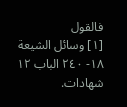فالقول
[١] وسائل الشيعة ١٨- ٢٤٠ الباب ١٢ شهادات.